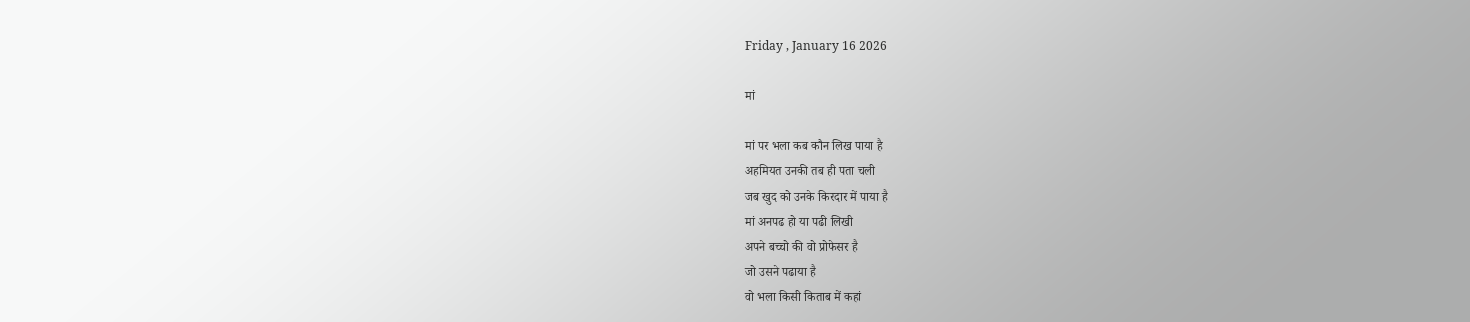Friday , January 16 2026

मां

मां पर भला कब कौन लिख पाया है
अहमियत उनकी तब ही पता चली
जब खुद को उनके किरदार में पाया है
मां अनपढ हो या पढी लिखी
अपने बच्चो की वो प्रोफेसर है
जो उसने पढाया है
वो भला किसी किताब में कहां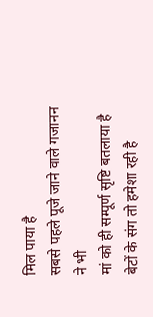मिल पाया है
सबसे पहले पूजे जाने वाले गजानन ने भी
मां को ही सम्पूर्ण सृष्टि बतलाया है
बेटों के संग तो हमेशा रही है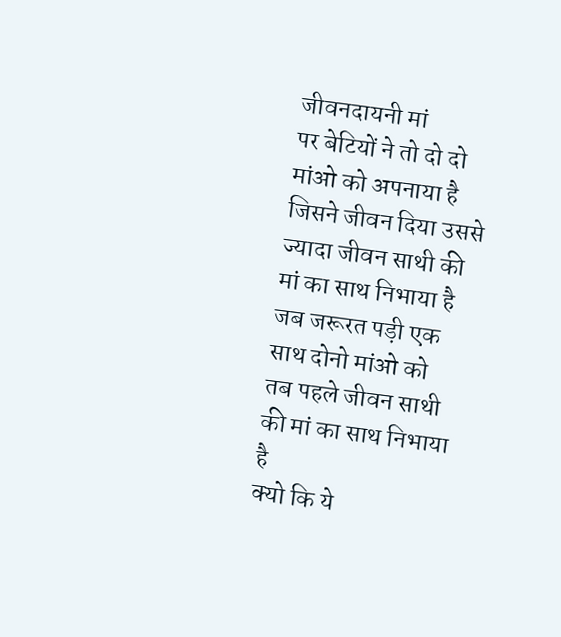जीवनदायनी मां
पर बेटियों ने तो दो दो मांओ को अपनाया है
जिसने जीवन दिया उससे ज्यादा जीवन साथी की मां का साथ निभाया है
जब जरूरत पड़ी एक साथ दोनो मांओ को
तब पहले जीवन साथी की मां का साथ निभाया है
क्यो कि ये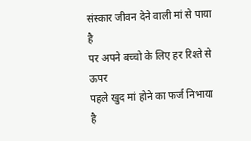संस्कार जीवन देने वाली मां से पाया है
पर अपने बच्चो के लिए हर रिश्ते से ऊपर
पहले खुद मां होने का फर्ज निभाया है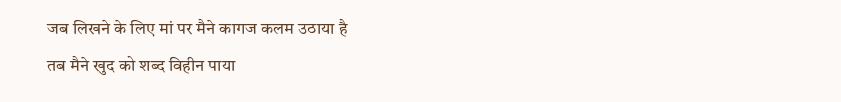जब लिखने के लिए मां पर मैने कागज कलम उठाया है
तब मैने खुद को शब्द विहीन पाया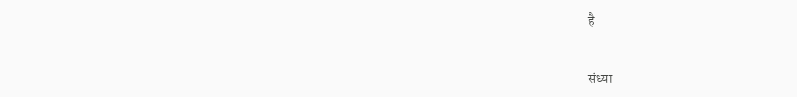है


संध्या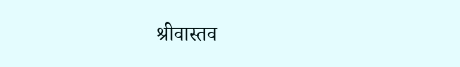श्रीवास्तव